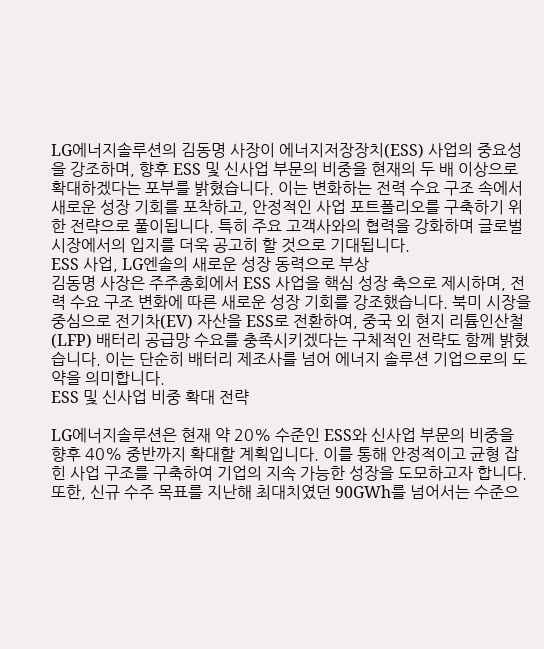LG에너지솔루션의 김동명 사장이 에너지저장장치(ESS) 사업의 중요성을 강조하며, 향후 ESS 및 신사업 부문의 비중을 현재의 두 배 이상으로 확대하겠다는 포부를 밝혔습니다. 이는 변화하는 전력 수요 구조 속에서 새로운 성장 기회를 포착하고, 안정적인 사업 포트폴리오를 구축하기 위한 전략으로 풀이됩니다. 특히 주요 고객사와의 협력을 강화하며 글로벌 시장에서의 입지를 더욱 공고히 할 것으로 기대됩니다.
ESS 사업, LG엔솔의 새로운 성장 동력으로 부상
김동명 사장은 주주총회에서 ESS 사업을 핵심 성장 축으로 제시하며, 전력 수요 구조 변화에 따른 새로운 성장 기회를 강조했습니다. 북미 시장을 중심으로 전기차(EV) 자산을 ESS로 전환하여, 중국 외 현지 리튬인산철(LFP) 배터리 공급망 수요를 충족시키겠다는 구체적인 전략도 함께 밝혔습니다. 이는 단순히 배터리 제조사를 넘어 에너지 솔루션 기업으로의 도약을 의미합니다.
ESS 및 신사업 비중 확대 전략

LG에너지솔루션은 현재 약 20% 수준인 ESS와 신사업 부문의 비중을 향후 40% 중반까지 확대할 계획입니다. 이를 통해 안정적이고 균형 잡힌 사업 구조를 구축하여 기업의 지속 가능한 성장을 도모하고자 합니다. 또한, 신규 수주 목표를 지난해 최대치였던 90GWh를 넘어서는 수준으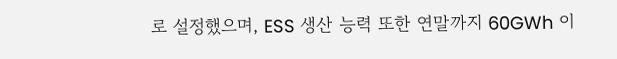로 설정했으며, ESS 생산 능력 또한 연말까지 60GWh 이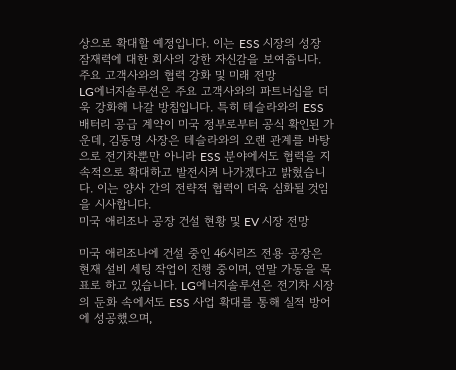상으로 확대할 예정입니다. 이는 ESS 시장의 성장 잠재력에 대한 회사의 강한 자신감을 보여줍니다.
주요 고객사와의 협력 강화 및 미래 전망
LG에너지솔루션은 주요 고객사와의 파트너십을 더욱 강화해 나갈 방침입니다. 특히 테슬라와의 ESS 배터리 공급 계약이 미국 정부로부터 공식 확인된 가운데, 김동명 사장은 테슬라와의 오랜 관계를 바탕으로 전기차뿐만 아니라 ESS 분야에서도 협력을 지속적으로 확대하고 발전시켜 나가겠다고 밝혔습니다. 이는 양사 간의 전략적 협력이 더욱 심화될 것임을 시사합니다.
미국 애리조나 공장 건설 현황 및 EV 시장 전망

미국 애리조나에 건설 중인 46시리즈 전용 공장은 현재 설비 세팅 작업이 진행 중이며, 연말 가동을 목표로 하고 있습니다. LG에너지솔루션은 전기차 시장의 둔화 속에서도 ESS 사업 확대를 통해 실적 방어에 성공했으며,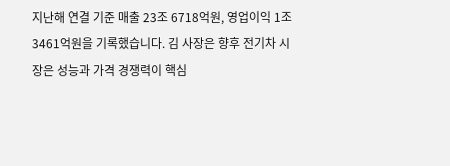지난해 연결 기준 매출 23조 6718억원, 영업이익 1조 3461억원을 기록했습니다. 김 사장은 향후 전기차 시장은 성능과 가격 경쟁력이 핵심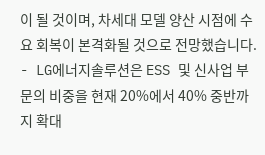이 될 것이며, 차세대 모델 양산 시점에 수요 회복이 본격화될 것으로 전망했습니다.
- LG에너지솔루션은 ESS 및 신사업 부문의 비중을 현재 20%에서 40% 중반까지 확대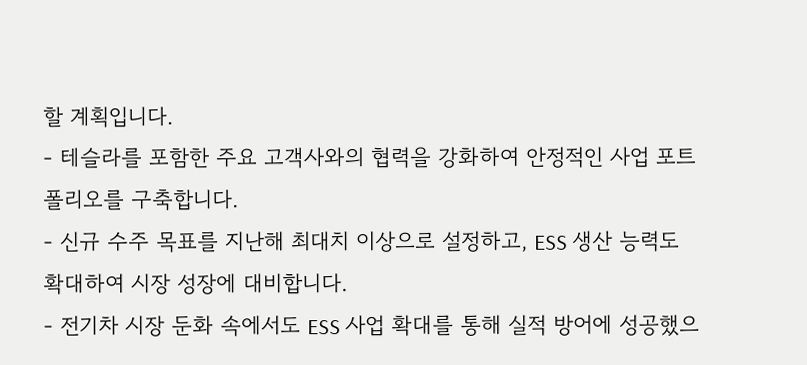할 계획입니다.
- 테슬라를 포함한 주요 고객사와의 협력을 강화하여 안정적인 사업 포트폴리오를 구축합니다.
- 신규 수주 목표를 지난해 최대치 이상으로 설정하고, ESS 생산 능력도 확대하여 시장 성장에 대비합니다.
- 전기차 시장 둔화 속에서도 ESS 사업 확대를 통해 실적 방어에 성공했으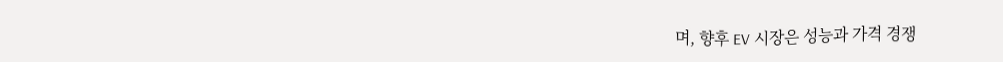며, 향후 EV 시장은 성능과 가격 경쟁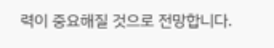력이 중요해질 것으로 전망합니다.